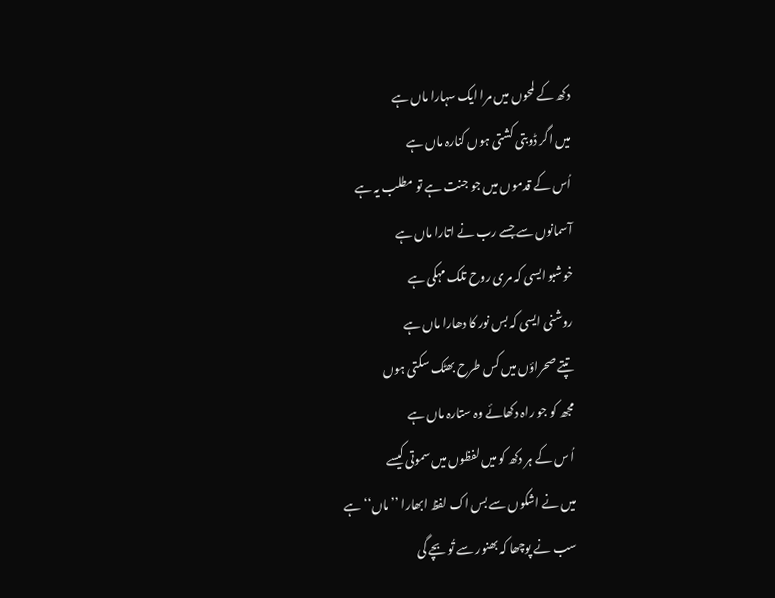دکھ کے لمحوں میں مرا ایک سہارا ماں ہے
میں اگر ڈوبتی کشتی ہوں کنارہ ماں ہے
اُس کے قدموں میں جو جنت ہے تو مطلب یہ ہے
آسمانوں سے جسے رب نے اتارا ماں ہے
خوشبو ایسی کہ مری روح تلک مہکی ہے
روشنی ایسی کہ بس نور کا دھارا ماں ہے
تپتے صحراؤں میں کس طرح بھٹک سکتی ہوں
مجھ کو جو راہ دکھائے وہ ستارہ ماں ہے
اُ س کے ہر دکھ کو میں لفظوں میں سموتی کیسے
میں نے اشکوں سے بس اک لفظ ابھارا ’’ماں‘‘ ہے
سب نے پوچھا کہ بھنور سے تُو بچے گی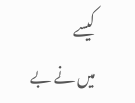کیسے
میں نے بے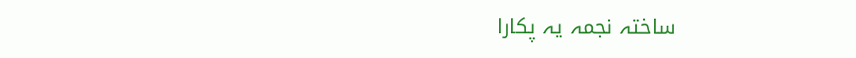ساختہ نجمہ یہ پکارا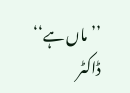’’ماں ہے‘‘
ڈاکٹر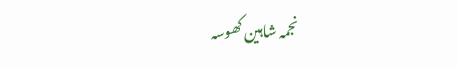نجمہ شاہین کھوسہ